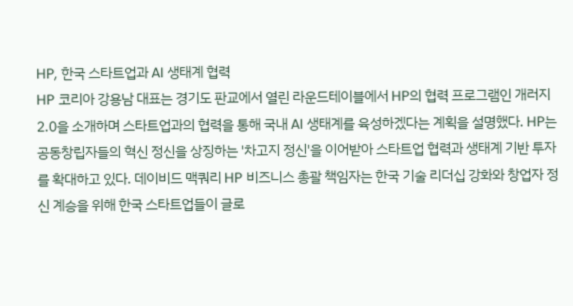HP, 한국 스타트업과 AI 생태계 협력
HP 코리아 강용남 대표는 경기도 판교에서 열린 라운드테이블에서 HP의 협력 프로그램인 개러지 2.0을 소개하며 스타트업과의 협력을 통해 국내 AI 생태계를 육성하겠다는 계획을 설명했다. HP는 공동창립자들의 혁신 정신을 상징하는 '차고지 정신'을 이어받아 스타트업 협력과 생태계 기반 투자를 확대하고 있다. 데이비드 맥쿼리 HP 비즈니스 총괄 책임자는 한국 기술 리더십 강화와 창업자 정신 계승을 위해 한국 스타트업들이 글로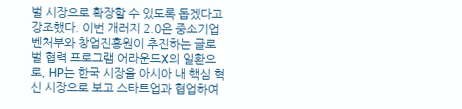벌 시장으로 확장할 수 있도록 돕겠다고 강조했다. 이번 개러지 2.0은 중소기업벤처부와 창업진흥원이 추진하는 글로벌 협력 프로그램 어라운드X의 일환으로, HP는 한국 시장을 아시아 내 핵심 혁신 시장으로 보고 스타트업과 협업하여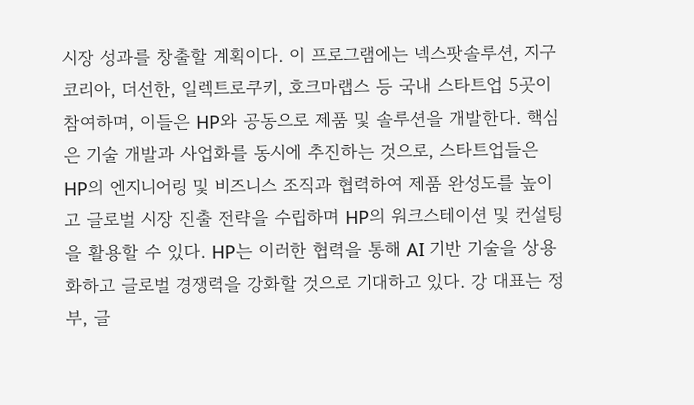시장 성과를 창출할 계획이다. 이 프로그램에는 넥스팟솔루션, 지구코리아, 더선한, 일렉트로쿠키, 호크마랩스 등 국내 스타트업 5곳이 참여하며, 이들은 HP와 공동으로 제품 및 솔루션을 개발한다. 핵심은 기술 개발과 사업화를 동시에 추진하는 것으로, 스타트업들은 HP의 엔지니어링 및 비즈니스 조직과 협력하여 제품 완성도를 높이고 글로벌 시장 진출 전략을 수립하며 HP의 워크스테이션 및 컨설팅을 활용할 수 있다. HP는 이러한 협력을 통해 AI 기반 기술을 상용화하고 글로벌 경쟁력을 강화할 것으로 기대하고 있다. 강 대표는 정부, 글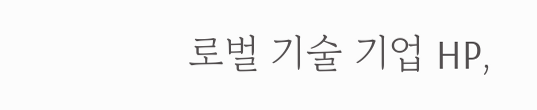로벌 기술 기업 HP,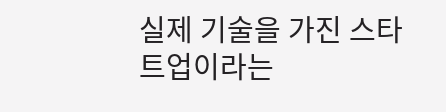실제 기술을 가진 스타트업이라는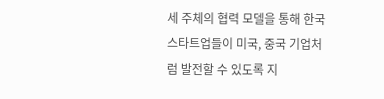세 주체의 협력 모델을 통해 한국 스타트업들이 미국, 중국 기업처럼 발전할 수 있도록 지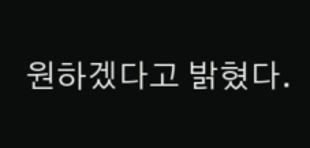원하겠다고 밝혔다.